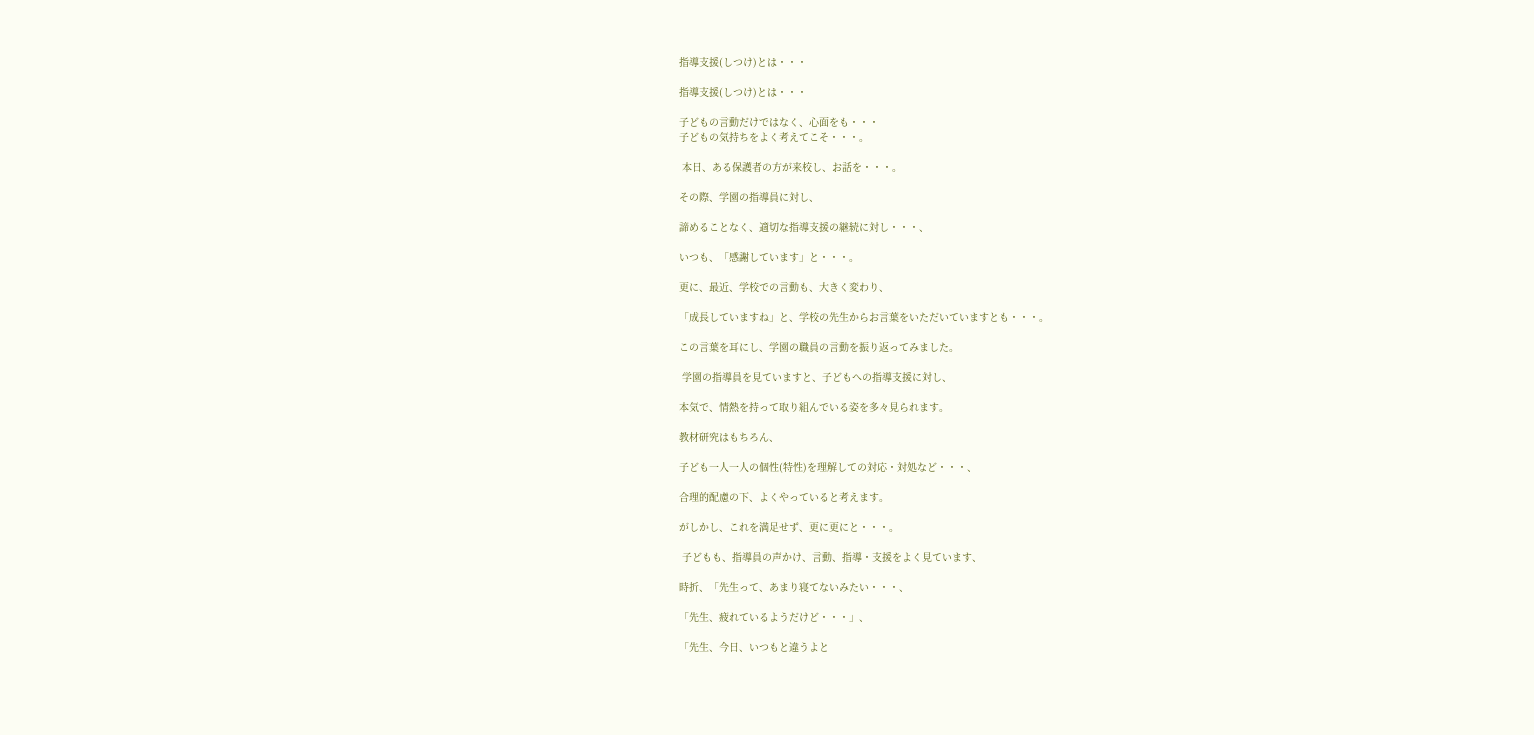指導支援(しつけ)とは・・・

指導支援(しつけ)とは・・・

子どもの言動だけではなく、心面をも・・・
子どもの気持ちをよく考えてこそ・・・。

 本日、ある保護者の方が来校し、お話を・・・。

その際、学園の指導員に対し、

諦めることなく、適切な指導支援の継続に対し・・・、

いつも、「感謝しています」と・・・。

更に、最近、学校での言動も、大きく変わり、

「成長していますね」と、学校の先生からお言葉をいただいていますとも・・・。

この言葉を耳にし、学園の職員の言動を振り返ってみました。

 学園の指導員を見ていますと、子どもへの指導支援に対し、

本気で、情熱を持って取り組んでいる姿を多々見られます。

教材研究はもちろん、

子ども一人一人の個性(特性)を理解しての対応・対処など・・・、

合理的配慮の下、よくやっていると考えます。

がしかし、これを満足せず、更に更にと・・・。

 子どもも、指導員の声かけ、言動、指導・支援をよく見ています、

時折、「先生って、あまり寝てないみたい・・・、

「先生、疲れているようだけど・・・」、

「先生、今日、いつもと違うよと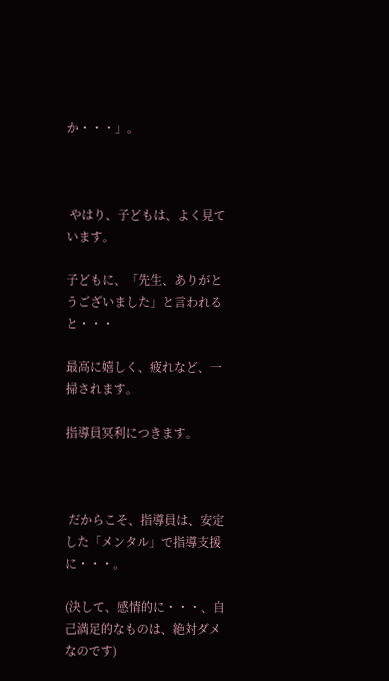か・・・」。



 やはり、子どもは、よく見ています。

子どもに、「先生、ありがとうございました」と言われると・・・

最高に嬉しく、疲れなど、一掃されます。

指導員冥利につきます。



 だからこそ、指導員は、安定した「メンタル」で指導支援に・・・。

(決して、感情的に・・・、自己満足的なものは、絶対ダメなのです)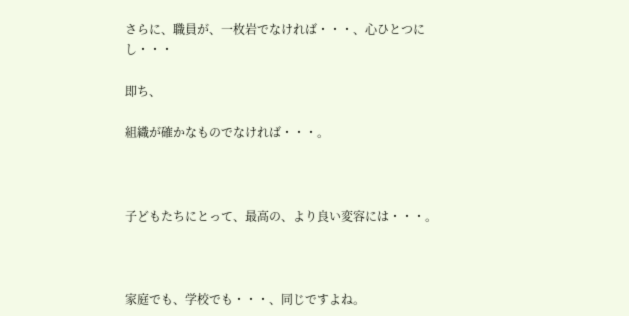さらに、職員が、一枚岩でなければ・・・、心ひとつにし・・・

即ち、

組織が確かなものでなければ・・・。



子どもたちにとって、最高の、より良い変容には・・・。



家庭でも、学校でも・・・、同じですよね。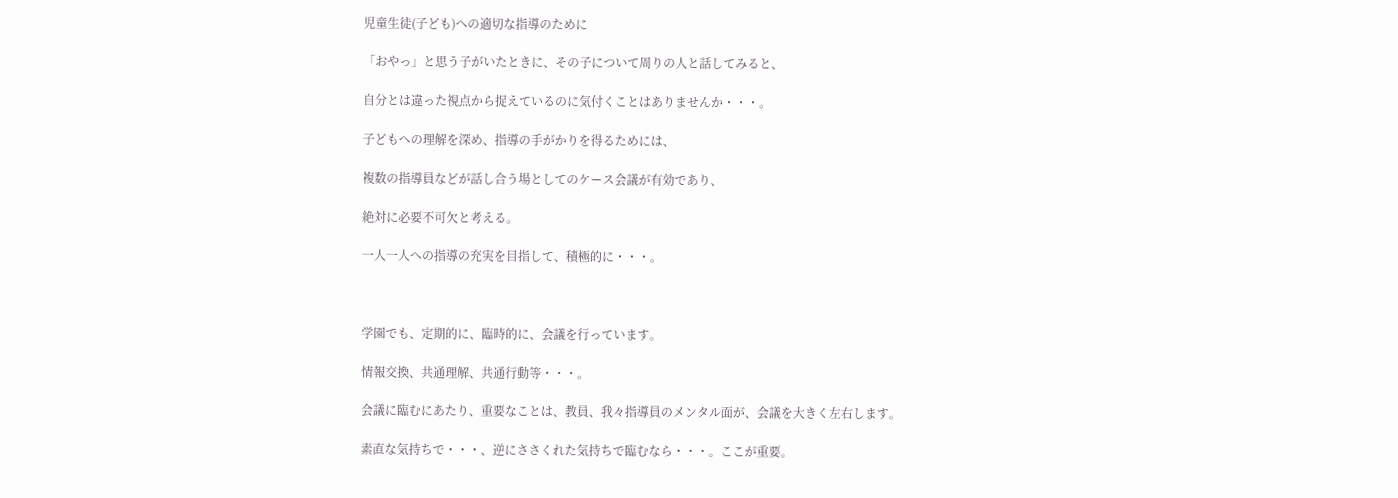児童生徒(子ども)への適切な指導のために

「おやっ」と思う子がいたときに、その子について周りの人と話してみると、

自分とは違った視点から捉えているのに気付くことはありませんか・・・。

子どもへの理解を深め、指導の手がかりを得るためには、

複数の指導員などが話し合う場としてのケース会議が有効であり、

絶対に必要不可欠と考える。

一人一人への指導の充実を目指して、積極的に・・・。



学園でも、定期的に、臨時的に、会議を行っています。

情報交換、共通理解、共通行動等・・・。

会議に臨むにあたり、重要なことは、教員、我々指導員のメンタル面が、会議を大きく左右します。

素直な気持ちで・・・、逆にささくれた気持ちで臨むなら・・・。ここが重要。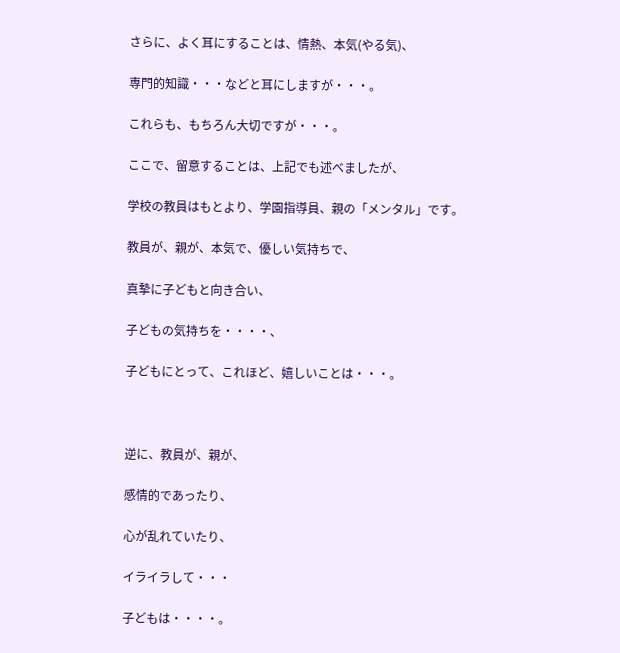さらに、よく耳にすることは、情熱、本気(やる気)、

専門的知識・・・などと耳にしますが・・・。

これらも、もちろん大切ですが・・・。

ここで、留意することは、上記でも述べましたが、

学校の教員はもとより、学園指導員、親の「メンタル」です。

教員が、親が、本気で、優しい気持ちで、

真摯に子どもと向き合い、

子どもの気持ちを・・・・、

子どもにとって、これほど、嬉しいことは・・・。



逆に、教員が、親が、

感情的であったり、

心が乱れていたり、

イライラして・・・

子どもは・・・・。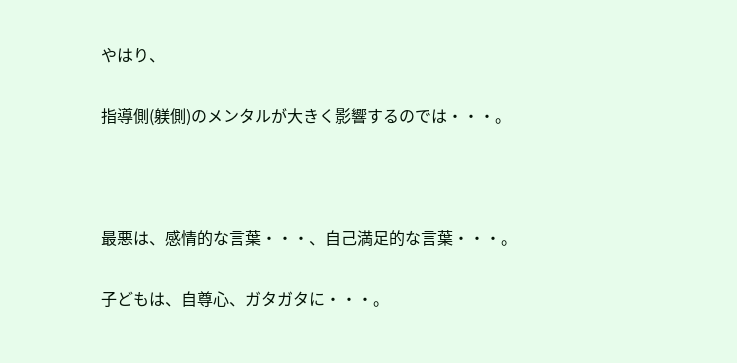やはり、

指導側(躾側)のメンタルが大きく影響するのでは・・・。



最悪は、感情的な言葉・・・、自己満足的な言葉・・・。

子どもは、自尊心、ガタガタに・・・。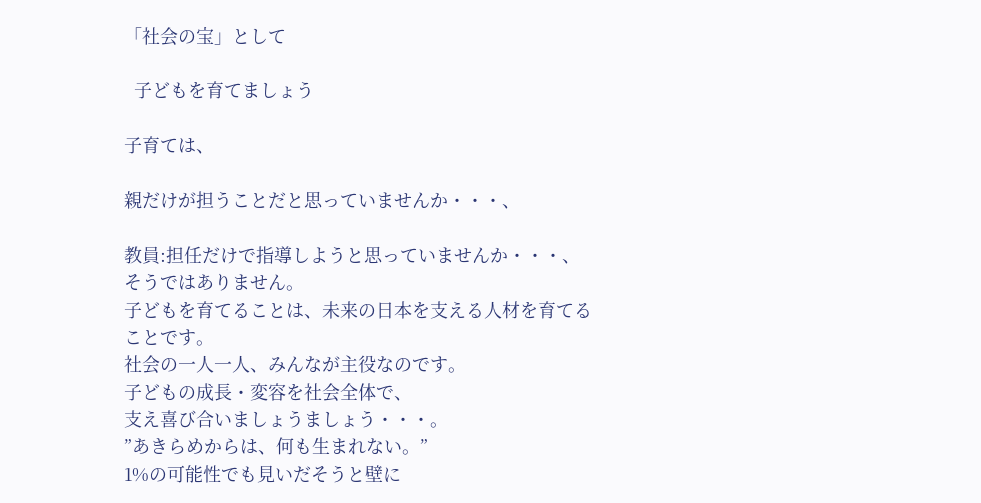「社会の宝」として

  子どもを育てましょう

子育ては、

親だけが担うことだと思っていませんか・・・、

教員:担任だけで指導しようと思っていませんか・・・、
そうではありません。
子どもを育てることは、未来の日本を支える人材を育てることです。
社会の一人一人、みんなが主役なのです。
子どもの成長・変容を社会全体で、
支え喜び合いましょうましょう・・・。
”あきらめからは、何も生まれない。”
1%の可能性でも見いだそうと壁に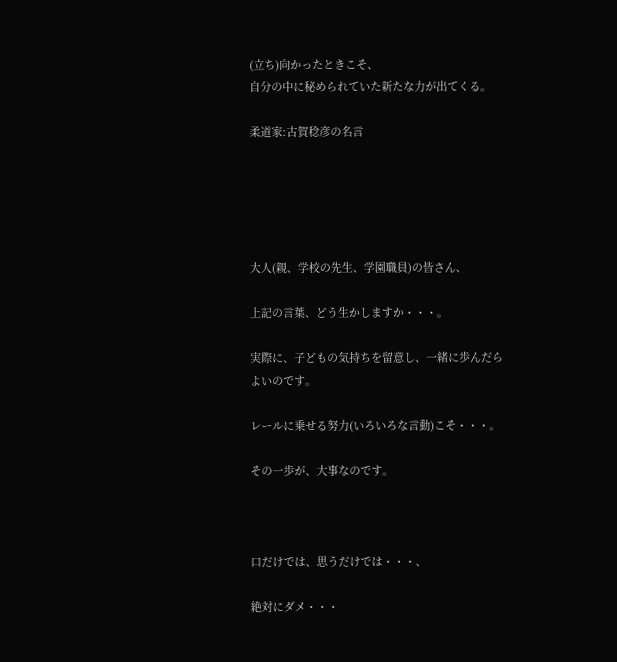(立ち)向かったときこそ、
自分の中に秘められていた新たな力が出てくる。

柔道家:古賀稔彦の名言





大人(親、学校の先生、学園職員)の皆さん、

上記の言葉、どう生かしますか・・・。

実際に、子どもの気持ちを留意し、一緒に歩んだらよいのです。

レールに乗せる努力(いろいろな言動)こそ・・・。

その一歩が、大事なのです。



口だけでは、思うだけでは・・・、

絶対にダメ・・・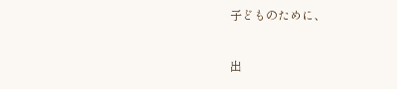子どものために、

出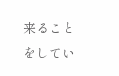来ることをしてい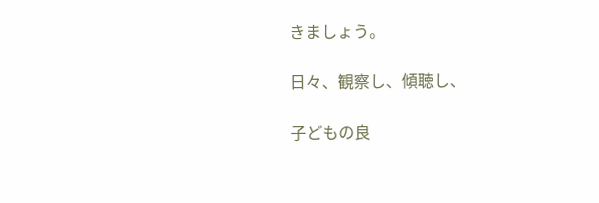きましょう。

日々、観察し、傾聴し、

子どもの良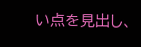い点を見出し、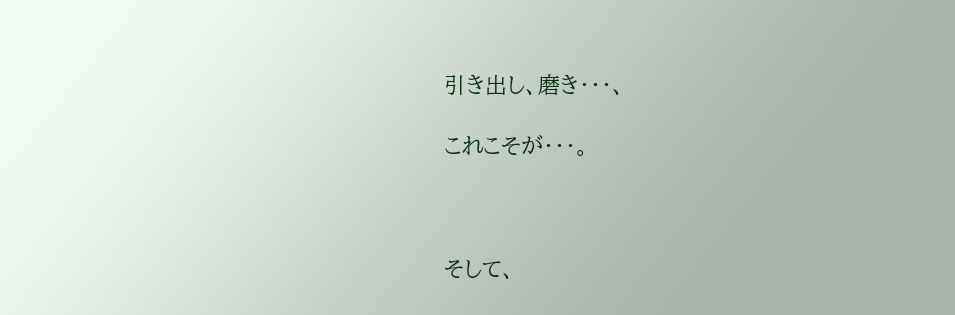引き出し、磨き・・・、

これこそが・・・。



そして、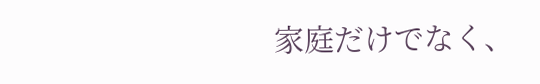家庭だけでなく、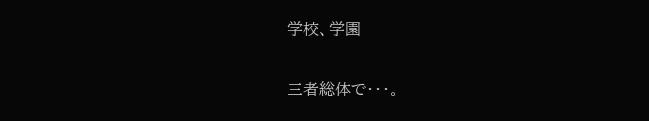学校、学園

三者総体で・・・。